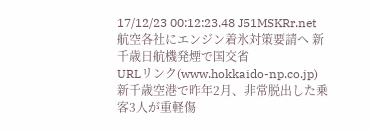17/12/23 00:12:23.48 J51MSKRr.net
航空各社にエンジン着氷対策要請へ 新千歳日航機発煙で国交省
URLリンク(www.hokkaido-np.co.jp)
新千歳空港で昨年2月、非常脱出した乗客3人が重軽傷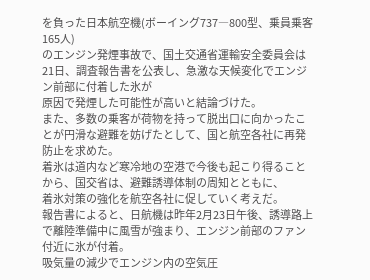を負った日本航空機(ボーイング737―800型、乗員乗客165人)
のエンジン発煙事故で、国土交通省運輸安全委員会は21日、調査報告書を公表し、急激な天候変化でエンジン前部に付着した氷が
原因で発煙した可能性が高いと結論づけた。
また、多数の乗客が荷物を持って脱出口に向かったことが円滑な避難を妨げたとして、国と航空各社に再発防止を求めた。
着氷は道内など寒冷地の空港で今後も起こり得ることから、国交省は、避難誘導体制の周知とともに、
着氷対策の強化を航空各社に促していく考えだ。
報告書によると、日航機は昨年2月23日午後、誘導路上で離陸準備中に風雪が強まり、エンジン前部のファン付近に氷が付着。
吸気量の減少でエンジン内の空気圧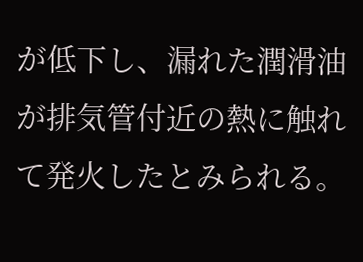が低下し、漏れた潤滑油が排気管付近の熱に触れて発火したとみられる。